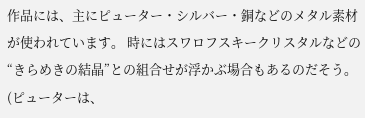作品には、主にピューター・シルバー・銅などのメタル素材が使われています。 時にはスワロフスキークリスタルなどの“きらめきの結晶”との組合せが浮かぶ場合もあるのだそう。 (ピューターは、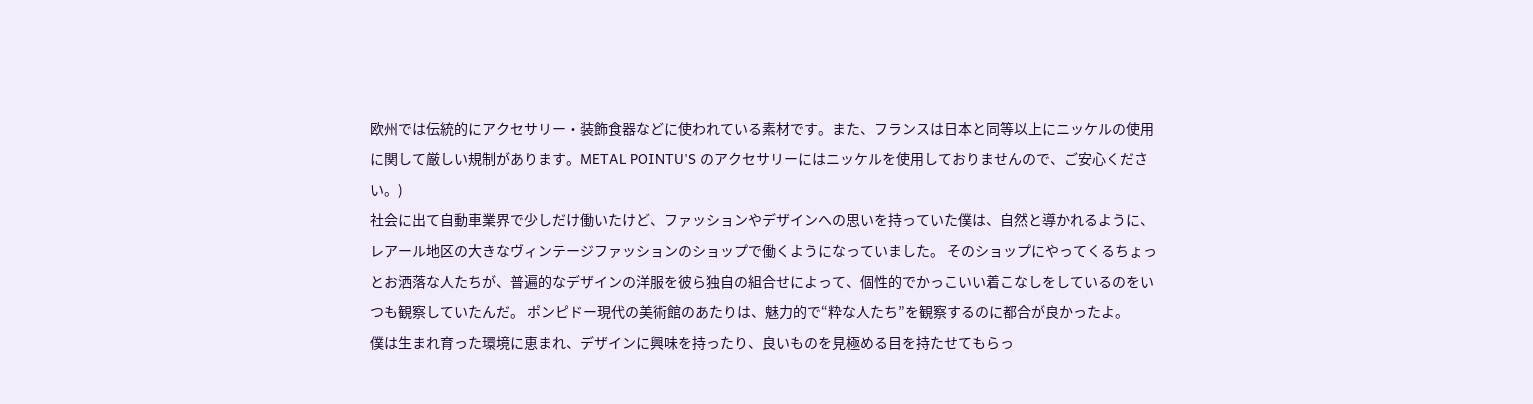欧州では伝統的にアクセサリー・装飾食器などに使われている素材です。また、フランスは日本と同等以上にニッケルの使用に関して厳しい規制があります。METAL POINTU'S のアクセサリーにはニッケルを使用しておりませんので、ご安心ください。)
社会に出て自動車業界で少しだけ働いたけど、ファッションやデザインへの思いを持っていた僕は、自然と導かれるように、レアール地区の大きなヴィンテージファッションのショップで働くようになっていました。 そのショップにやってくるちょっとお洒落な人たちが、普遍的なデザインの洋服を彼ら独自の組合せによって、個性的でかっこいい着こなしをしているのをいつも観察していたんだ。 ポンピドー現代の美術館のあたりは、魅力的で“粋な人たち”を観察するのに都合が良かったよ。
僕は生まれ育った環境に恵まれ、デザインに興味を持ったり、良いものを見極める目を持たせてもらっ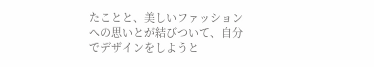たことと、美しいファッションへの思いとが結びついて、自分でデザインをしようと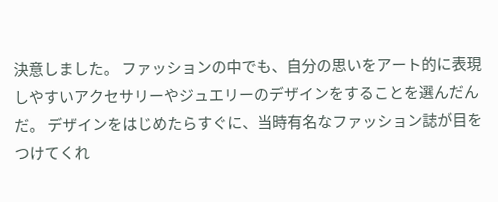決意しました。 ファッションの中でも、自分の思いをアート的に表現しやすいアクセサリーやジュエリーのデザインをすることを選んだんだ。 デザインをはじめたらすぐに、当時有名なファッション誌が目をつけてくれ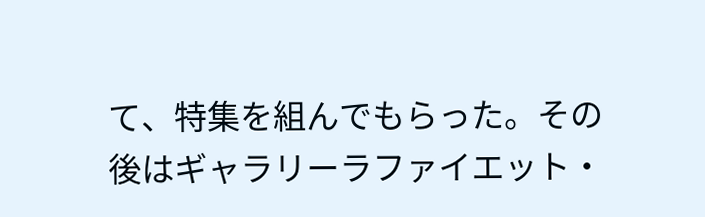て、特集を組んでもらった。その後はギャラリーラファイエット・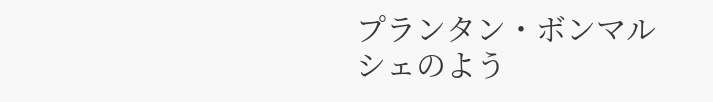プランタン・ボンマルシェのよう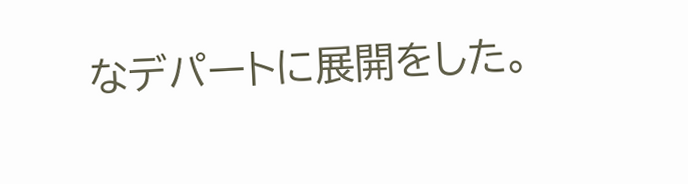なデパートに展開をした。